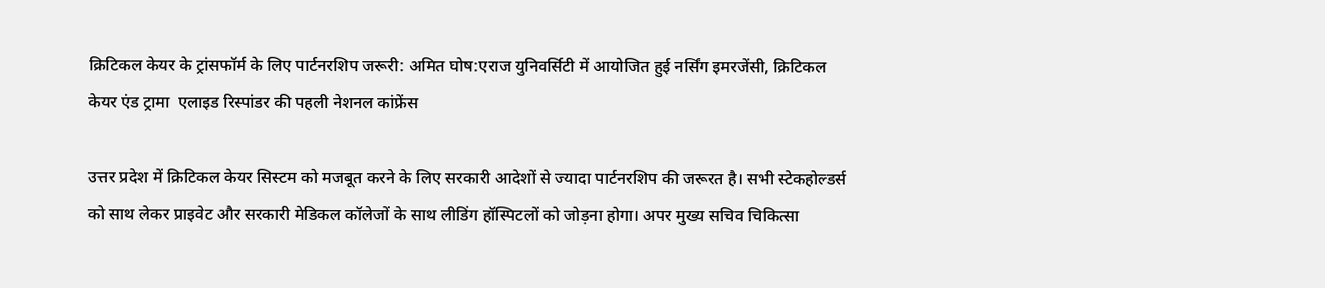क्रिटिकल केयर के ट्रांसफॉर्म के लिए पार्टनरशिप जरूरी: अमित घोष:एराज युनिवर्सिटी में आयोजित हुई नर्सिंग इमरजेंसी, क्रिटिकल केयर एंड ट्रामा  एलाइड रिस्पांडर की पहली नेशनल कांफ्रेंस

उत्तर प्रदेश में क्रिटिकल केयर सिस्टम को मजबूत करने के लिए सरकारी आदेशों से ज्यादा पार्टनरशिप की जरूरत है। सभी स्टेकहोल्डर्स को साथ लेकर प्राइवेट और सरकारी मेडिकल कॉलेजों के साथ लीडिंग हॉस्पिटलों को जोड़ना होगा। अपर मुख्य सचिव चिकित्सा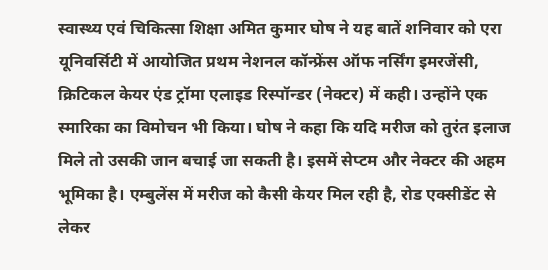स्वास्थ्य एवं चिकित्सा शिक्षा अमित कुमार घोष ने यह बातें शनिवार को एरा यूनिवर्सिटी में आयोजित प्रथम नेशनल कॉन्फ्रेंस ऑफ नर्सिंग इमरजेंसी, क्रिटिकल केयर एंड ट्रॉमा एलाइड रिस्पॉन्डर (नेक्टर) में कही। उन्होंने एक स्मारिका का विमोचन भी किया। घोष ने कहा कि यदि मरीज को तुरंत इलाज मिले तो उसकी जान बचाई जा सकती है। इसमें सेप्टम और नेक्टर की अहम भूमिका है। एम्बुलेंस में मरीज को कैसी केयर मिल रही है, रोड एक्सीडेंट से लेकर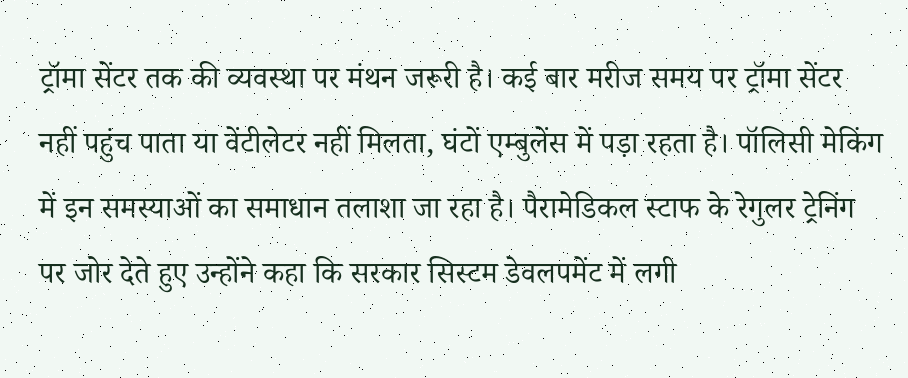ट्रॉमा सेंटर तक की व्यवस्था पर मंथन जरूरी है। कई बार मरीज समय पर ट्रॉमा सेंटर नहीं पहुंच पाता या वेंटीलेटर नहीं मिलता, घंटों एम्बुलेंस में पड़ा रहता है। पॉलिसी मेकिंग में इन समस्याओं का समाधान तलाशा जा रहा है। पैरामेडिकल स्टाफ के रेगुलर ट्रेनिंग पर जोर देते हुए उन्होंने कहा कि सरकार सिस्टम डेवलपमेंट में लगी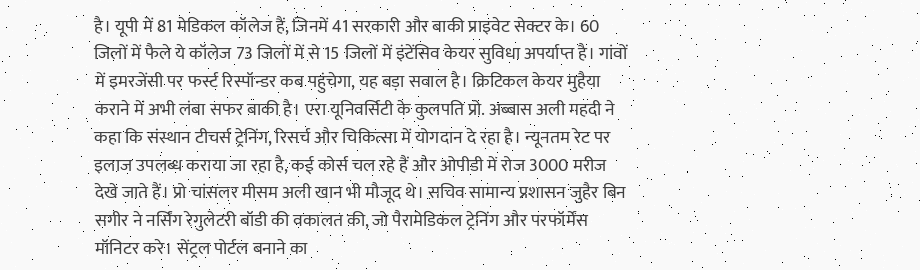है। यूपी में 81 मेडिकल कॉलेज हैं, जिनमें 41 सरकारी और बाकी प्राइवेट सेक्टर के। 60 जिलों में फैले ये कॉलेज 73 जिलों में से 15 जिलों में इंटेंसिव केयर सुविधा अपर्याप्त है। गांवों में इमरजेंसी पर फर्स्ट रिस्पॉन्डर कब पहुंचेगा, यह बड़ा सवाल है। क्रिटिकल केयर मुहैया कराने में अभी लंबा सफर बाकी है। एरा यूनिवर्सिटी के कुलपति प्रो. अब्बास अली महदी ने कहा कि संस्थान टीचर्स ट्रेनिंग, रिसर्च और चिकित्सा में योगदान दे रहा है। न्यूनतम रेट पर इलाज उपलब्ध कराया जा रहा है, कई कोर्स चल रहे हैं और ओपीडी में रोज 3000 मरीज देखे जाते हैं। प्रो चांसलर मीसम अली खान भी मौजूद थे। सचिव सामान्य प्रशासन जुहैर बिन सगीर ने नर्सिंग रेगुलेटरी बॉडी की वकालत की, जो पैरामेडिकल ट्रेनिंग और परफॉर्मेंस मॉनिटर करे। सेंट्रल पोर्टल बनाने का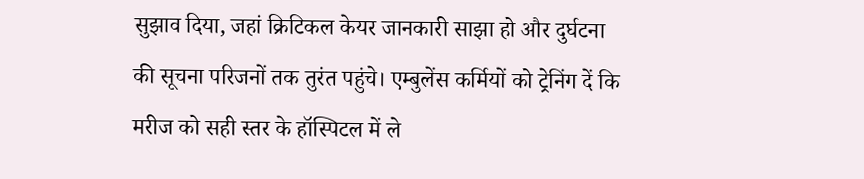सुझाव दिया, जहां क्रिटिकल केयर जानकारी साझा हो और दुर्घटना की सूचना परिजनों तक तुरंत पहुंचे। एम्बुलेंस कर्मियों को ट्रेनिंग दें कि मरीज को सही स्तर के हॉस्पिटल में ले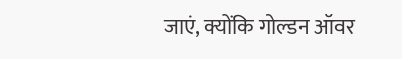जाएं, क्योंकि गोल्डन ऑवर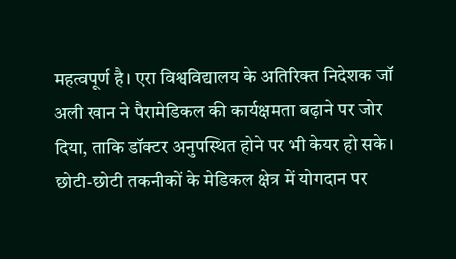महत्वपूर्ण है। एरा विश्वविद्यालय के अतिरिक्त निदेशक जॉ अली खान ने पैरामेडिकल की कार्यक्षमता बढ़ाने पर जोर दिया, ताकि डॉक्टर अनुपस्थित होने पर भी केयर हो सके। छोटी-छोटी तकनीकों के मेडिकल क्षेत्र में योगदान पर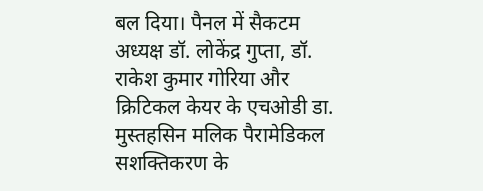बल दिया। पैनल में सैकटम अध्यक्ष डॉ. लोकेंद्र गुप्ता, डॉ. राकेश कुमार गोरिया और क्रिटिकल केयर के एचओडी डा. मुस्तहसिन मलिक पैरामेडिकल सशक्तिकरण के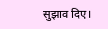सुझाव दिए।